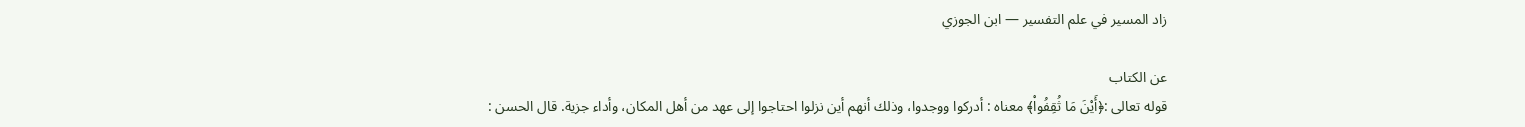زاد المسير في علم التفسير — ابن الجوزي

عن الكتاب
قوله تعالى :﴿أَيْنَ مَا ثُقِفُواْ﴾ معناه : أدركوا ووجدوا، وذلك أنهم أين نزلوا احتاجوا إلى عهد من أهل المكان، وأداء جزية. قال الحسن :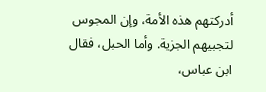أدركتهم هذه الأمة، وإن المجوس لتجبيهم الجزية. وأما الحبل، فقال ابن عباس،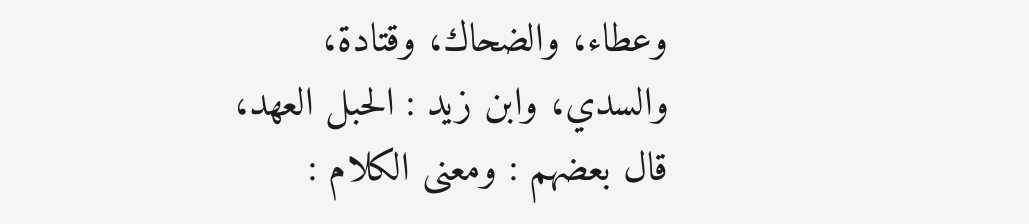وعطاء، والضحاك، وقتادة، والسدي، وابن زيد : الحبل العهد، قال بعضهم : ومعنى الكلام :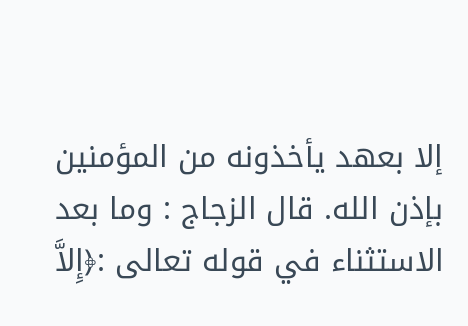إلا بعهد يأخذونه من المؤمنين بإذن الله. قال الزجاج : وما بعد الاستثناء في قوله تعالى :﴿إِلاَّ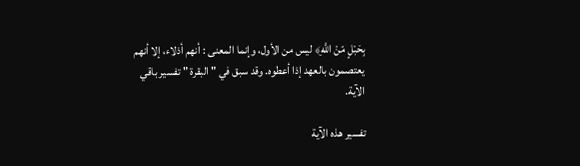بِحَبْلٍ مّنْ اللَّهِ﴾ ليس من الأول، وإنما المعنى : أنهم أذلاء، إلا أنهم يعتصمون بالعهد إذا أعطوه. وقد سبق في " البقرة " تفسير باقي الآية.

تفسير هذه الآية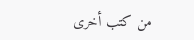من كتب أخرى